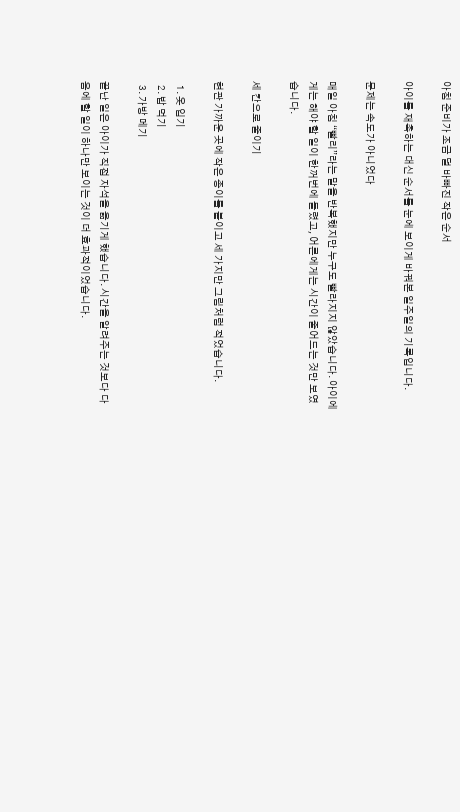아침 준비가 조금 덜 바빠진 작은 순서

아이를 재촉하는 대신 순서를 눈에 보이게 바꿔본 일주일의 기록입니다.

문제는 속도가 아니었다

매일 아침 “빨리”라는 말을 반복했지만 누구도 빨라지지 않았습니다. 아이에게는 해야 할 일이 한꺼번에 들렸고, 어른에게는 시간이 줄어드는 것만 보였습니다.

세 칸으로 줄이기

현관 가까운 곳에 작은 종이를 붙이고 세 가지만 그림처럼 적었습니다.

  1. 옷 입기
  2. 밥 먹기
  3. 가방 메기

끝난 일은 아이가 직접 자석을 옮기게 했습니다. 시간을 알려주는 것보다 다음에 할 일이 하나만 보이는 것이 더 효과적이었습니다.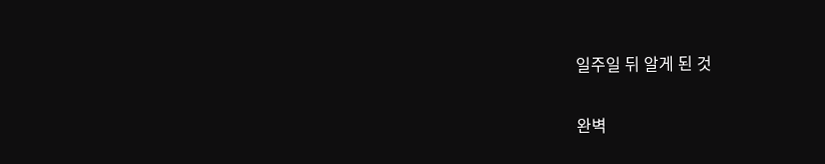일주일 뒤 알게 된 것

완벽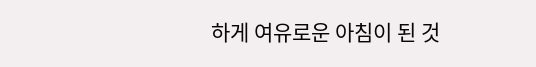하게 여유로운 아침이 된 것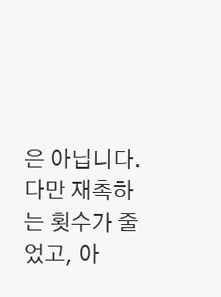은 아닙니다. 다만 재촉하는 횟수가 줄었고, 아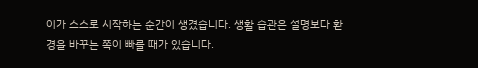이가 스스로 시작하는 순간이 생겼습니다. 생활 습관은 설명보다 환경을 바꾸는 쪽이 빠를 때가 있습니다.